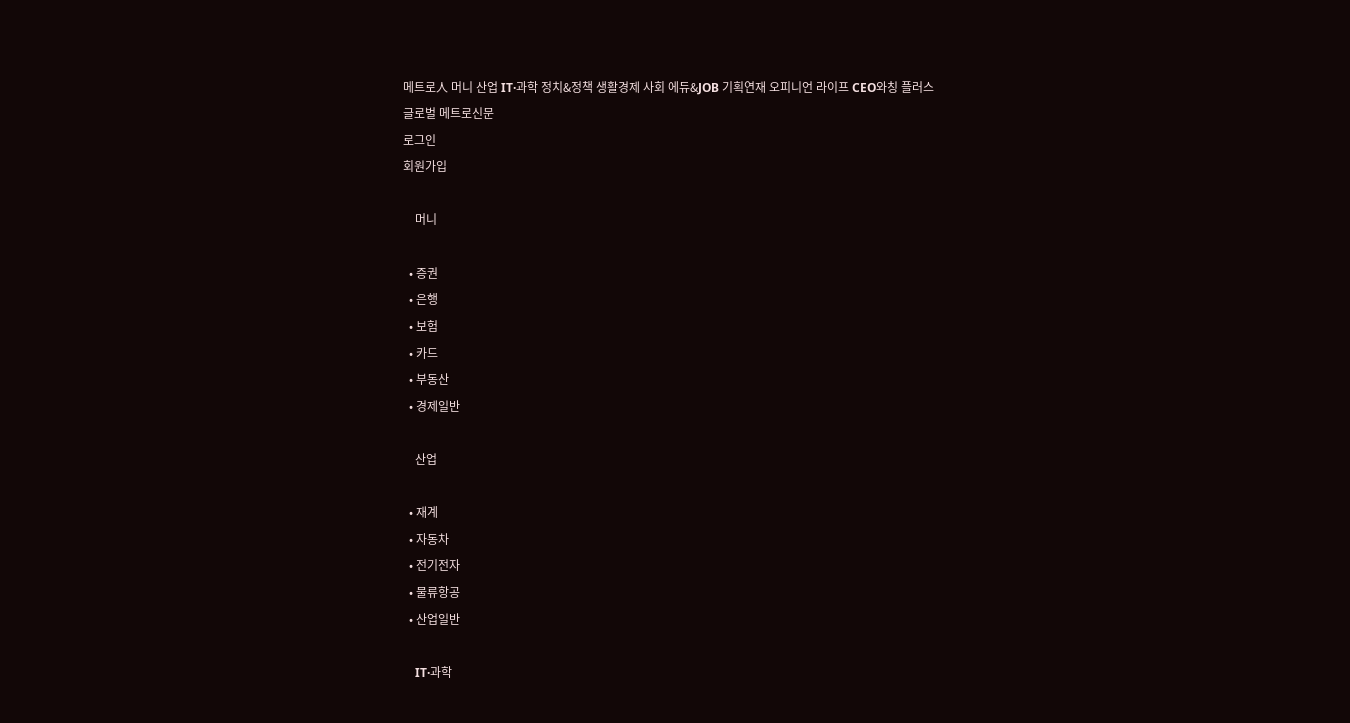메트로人 머니 산업 IT·과학 정치&정책 생활경제 사회 에듀&JOB 기획연재 오피니언 라이프 CEO와칭 플러스
글로벌 메트로신문
로그인
회원가입

    머니

  • 증권
  • 은행
  • 보험
  • 카드
  • 부동산
  • 경제일반

    산업

  • 재계
  • 자동차
  • 전기전자
  • 물류항공
  • 산업일반

    IT·과학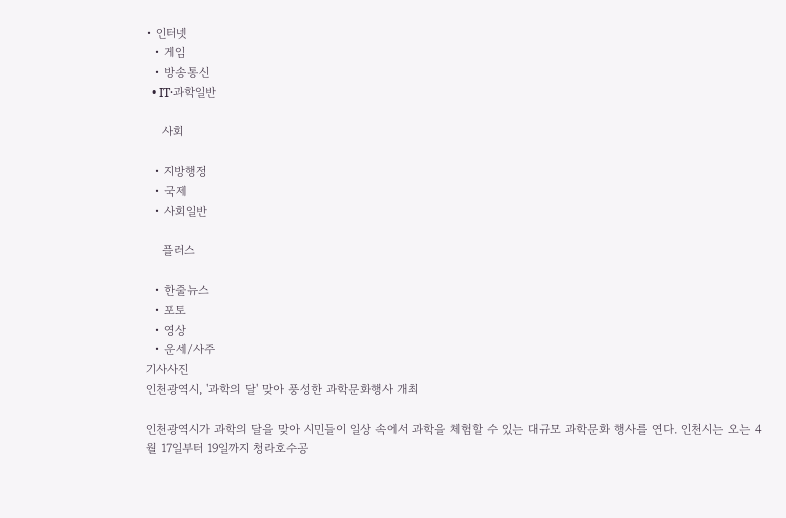• 인터넷
  • 게임
  • 방송통신
  • IT·과학일반

    사회

  • 지방행정
  • 국제
  • 사회일반

    플러스

  • 한줄뉴스
  • 포토
  • 영상
  • 운세/사주
기사사진
인천광역시, '과학의 달' 맞아 풍성한 과학문화행사 개최

인천광역시가 과학의 달을 맞아 시민들이 일상 속에서 과학을 체험할 수 있는 대규모 과학문화 행사를 연다. 인천시는 오는 4월 17일부터 19일까지 청라호수공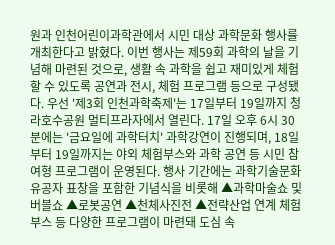원과 인천어린이과학관에서 시민 대상 과학문화 행사를 개최한다고 밝혔다. 이번 행사는 제59회 과학의 날을 기념해 마련된 것으로, 생활 속 과학을 쉽고 재미있게 체험할 수 있도록 공연과 전시, 체험 프로그램 등으로 구성됐다. 우선 '제3회 인천과학축제'는 17일부터 19일까지 청라호수공원 멀티프라자에서 열린다. 17일 오후 6시 30분에는 '금요일에 과학터치' 과학강연이 진행되며, 18일부터 19일까지는 야외 체험부스와 과학 공연 등 시민 참여형 프로그램이 운영된다. 행사 기간에는 과학기술문화 유공자 표창을 포함한 기념식을 비롯해 ▲과학마술쇼 및 버블쇼 ▲로봇공연 ▲천체사진전 ▲전략산업 연계 체험부스 등 다양한 프로그램이 마련돼 도심 속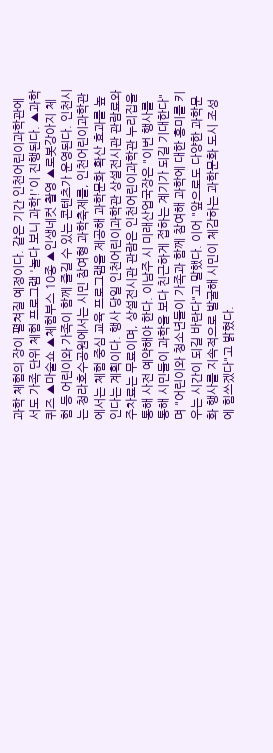과학 체험의 장이 펼쳐질 예정이다. 같은 기간 인천어린이과학관에서도 가족 단위 체험 프로그램 '놀다 보니 과학!'이 진행된다. ▲과학퀴즈 ▲마술쇼 ▲체험부스 10종 ▲인생네컷 촬영 ▲로봇강아지 체험 등 어린이와 가족이 함께 즐길 수 있는 콘텐츠가 운영된다. 인천시는 청라호수공원에서는 시민 참여형 과학축제를, 인천어린이과학관에서는 체험 중심 교육 프로그램을 제공해 과학문화 확산 효과를 높인다는 계획이다. 행사 당일 인천어린이과학관 상설전시관 관람료와 주차료는 무료이며, 상설전시관 관람은 인천어린이과학관 누리집을 통해 사전 예약해야 한다. 이남주 시 미래산업국장은 "이번 행사를 통해 시민들이 과학을 보다 친근하게 접하는 계기가 되길 기대한다"며 "어린이와 청소년들이 가족과 함께 참여해 과학에 대한 흥미를 키우는 시간이 되길 바란다"고 말했다. 이어 "앞으로도 다양한 과학문화 행사를 지속적으로 발굴해 시민이 체감하는 과학문화 도시 조성에 힘쓰겠다"고 밝혔다.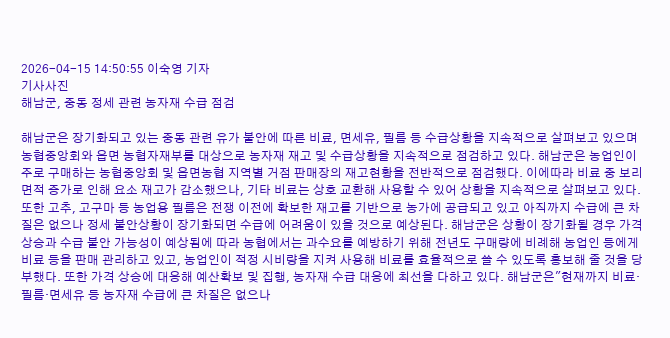2026-04-15 14:50:55 이숙영 기자
기사사진
해남군, 중동 정세 관련 농자재 수급 점검

해남군은 장기화되고 있는 중동 관련 유가 불안에 따른 비료, 면세유, 필름 등 수급상황을 지속적으로 살펴보고 있으며 농협중앙회와 읍면 농협자재부를 대상으로 농자재 재고 및 수급상황을 지속적으로 점검하고 있다. 해남군은 농업인이 주로 구매하는 농협중앙회 및 읍면농협 지역별 거점 판매장의 재고현황을 전반적으로 점검했다. 이에따라 비료 중 보리면적 증가로 인해 요소 재고가 감소했으나, 기타 비료는 상호 교환해 사용할 수 있어 상황을 지속적으로 살펴보고 있다. 또한 고추, 고구마 등 농업용 필름은 전쟁 이전에 확보한 재고를 기반으로 농가에 공급되고 있고 아직까지 수급에 큰 차질은 없으나 정세 불안상황이 장기화되면 수급에 어려움이 있을 것으로 예상된다. 해남군은 상황이 장기화될 경우 가격 상승과 수급 불안 가능성이 예상됨에 따라 농협에서는 과수요를 예방하기 위해 전년도 구매량에 비례해 농업인 등에게 비료 등을 판매 관리하고 있고, 농업인이 적정 시비량을 지켜 사용해 비료를 효율적으로 쓸 수 있도록 홍보해 줄 것을 당부했다. 또한 가격 상승에 대응해 예산확보 및 집행, 농자재 수급 대응에 최선을 다하고 있다. 해남군은"현재까지 비료·필름·면세유 등 농자재 수급에 큰 차질은 없으나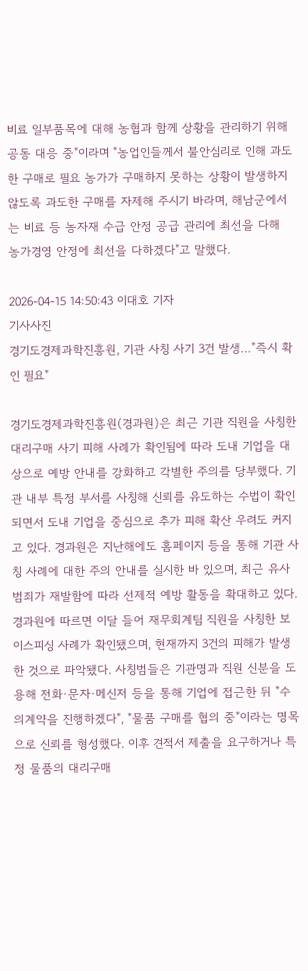비료 일부품목에 대해 농협과 함께 상황을 관리하기 위해 공동 대응 중"이라며 "농업인들께서 불안심리로 인해 과도한 구매로 필요 농가가 구매하지 못하는 상황이 발생하지 않도록 과도한 구매를 자제해 주시기 바라며, 해남군에서는 비료 등 농자재 수급 안정 공급 관리에 최선을 다해 농가경영 안정에 최선을 다하겠다"고 말했다.

2026-04-15 14:50:43 이대호 기자
기사사진
경기도경제과학진흥원, 기관 사칭 사기 3건 발생…"즉시 확인 필요"

경기도경제과학진흥원(경과원)은 최근 기관 직원을 사칭한 대리구매 사기 피해 사례가 확인됨에 따라 도내 기업을 대상으로 예방 안내를 강화하고 각별한 주의를 당부했다. 기관 내부 특정 부서를 사칭해 신뢰를 유도하는 수법이 확인되면서 도내 기업을 중심으로 추가 피해 확산 우려도 커지고 있다. 경과원은 지난해에도 홈페이지 등을 통해 기관 사칭 사례에 대한 주의 안내를 실시한 바 있으며, 최근 유사 범죄가 재발함에 따라 선제적 예방 활동을 확대하고 있다. 경과원에 따르면 이달 들어 재무회계팀 직원을 사칭한 보이스피싱 사례가 확인됐으며, 현재까지 3건의 피해가 발생한 것으로 파악됐다. 사칭범들은 기관명과 직원 신분을 도용해 전화·문자·메신저 등을 통해 기업에 접근한 뒤 "수의계약을 진행하겠다", "물품 구매를 협의 중"이라는 명목으로 신뢰를 형성했다. 이후 견적서 제출을 요구하거나 특정 물품의 대리구매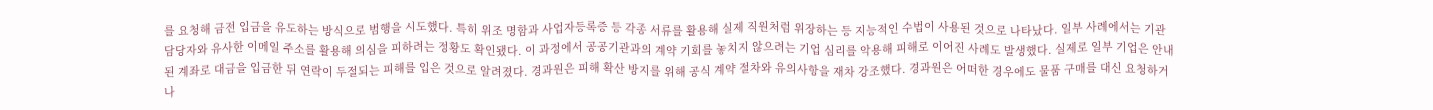를 요청해 금전 입금을 유도하는 방식으로 범행을 시도했다. 특히 위조 명함과 사업자등록증 등 각종 서류를 활용해 실제 직원처럼 위장하는 등 지능적인 수법이 사용된 것으로 나타났다. 일부 사례에서는 기관 담당자와 유사한 이메일 주소를 활용해 의심을 피하려는 정황도 확인됐다. 이 과정에서 공공기관과의 계약 기회를 놓치지 않으려는 기업 심리를 악용해 피해로 이어진 사례도 발생했다. 실제로 일부 기업은 안내된 계좌로 대금을 입금한 뒤 연락이 두절되는 피해를 입은 것으로 알려졌다. 경과원은 피해 확산 방지를 위해 공식 계약 절차와 유의사항을 재차 강조했다. 경과원은 어떠한 경우에도 물품 구매를 대신 요청하거나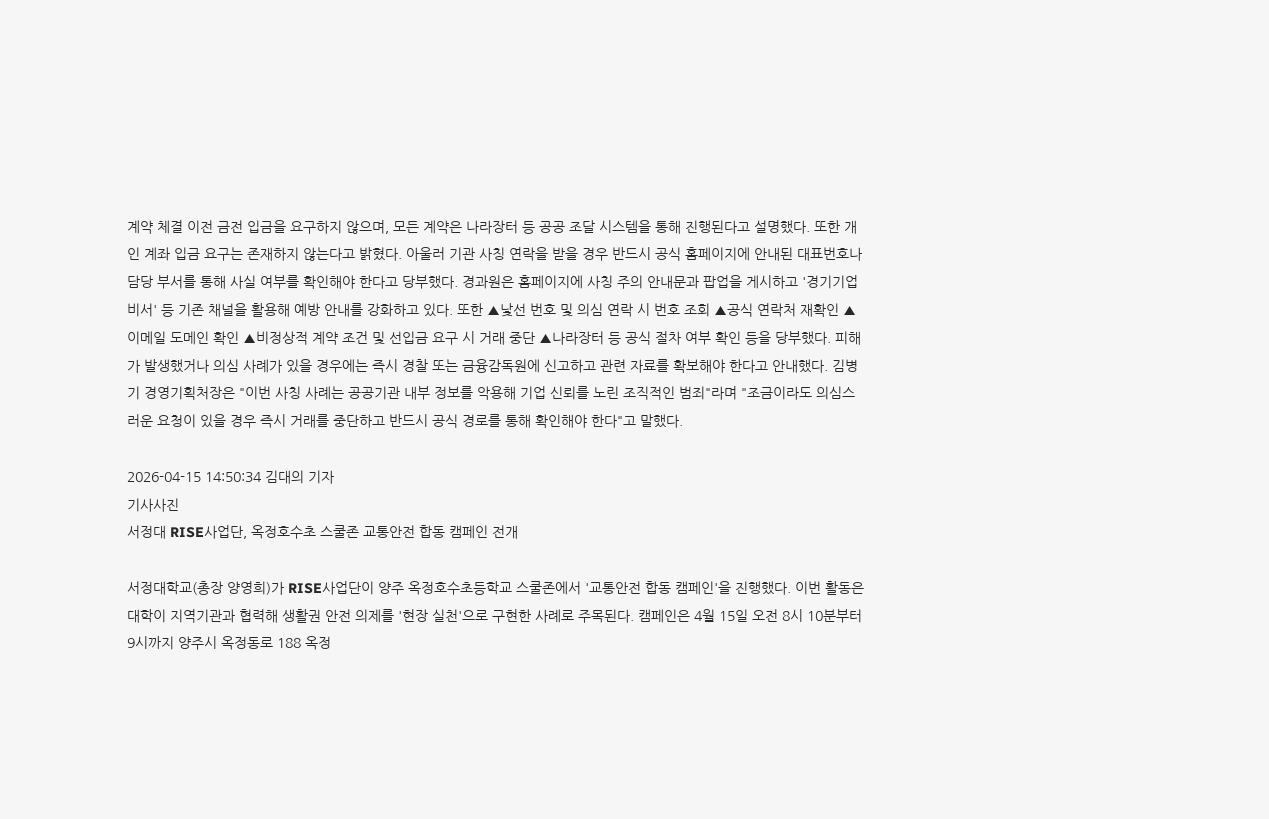계약 체결 이전 금전 입금을 요구하지 않으며, 모든 계약은 나라장터 등 공공 조달 시스템을 통해 진행된다고 설명했다. 또한 개인 계좌 입금 요구는 존재하지 않는다고 밝혔다. 아울러 기관 사칭 연락을 받을 경우 반드시 공식 홈페이지에 안내된 대표번호나 담당 부서를 통해 사실 여부를 확인해야 한다고 당부했다. 경과원은 홈페이지에 사칭 주의 안내문과 팝업을 게시하고 '경기기업비서' 등 기존 채널을 활용해 예방 안내를 강화하고 있다. 또한 ▲낯선 번호 및 의심 연락 시 번호 조회 ▲공식 연락처 재확인 ▲이메일 도메인 확인 ▲비정상적 계약 조건 및 선입금 요구 시 거래 중단 ▲나라장터 등 공식 절차 여부 확인 등을 당부했다. 피해가 발생했거나 의심 사례가 있을 경우에는 즉시 경찰 또는 금융감독원에 신고하고 관련 자료를 확보해야 한다고 안내했다. 김병기 경영기획처장은 "이번 사칭 사례는 공공기관 내부 정보를 악용해 기업 신뢰를 노린 조직적인 범죄"라며 "조금이라도 의심스러운 요청이 있을 경우 즉시 거래를 중단하고 반드시 공식 경로를 통해 확인해야 한다"고 말했다.

2026-04-15 14:50:34 김대의 기자
기사사진
서정대 RISE사업단, 옥정호수초 스쿨존 교통안전 합동 캠페인 전개

서정대학교(총장 양영희)가 RISE사업단이 양주 옥정호수초등학교 스쿨존에서 '교통안전 합동 캠페인'을 진행했다. 이번 활동은 대학이 지역기관과 협력해 생활권 안전 의제를 '현장 실천'으로 구현한 사례로 주목된다. 캠페인은 4월 15일 오전 8시 10분부터 9시까지 양주시 옥정동로 188 옥정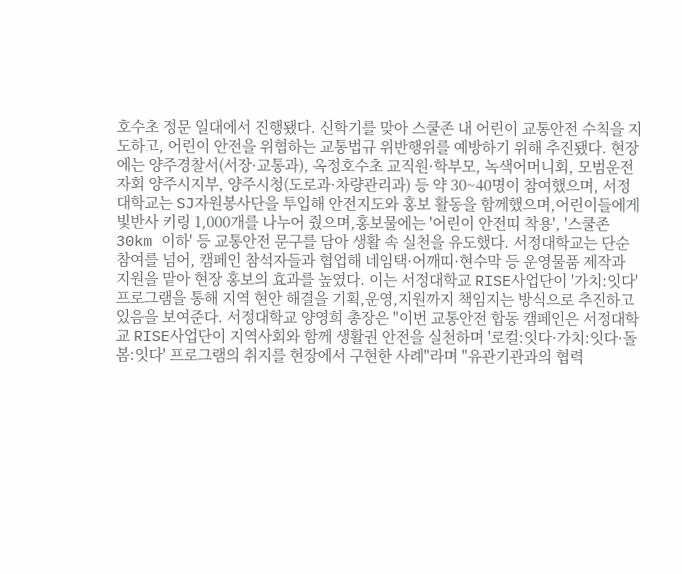호수초 정문 일대에서 진행됐다. 신학기를 맞아 스쿨존 내 어린이 교통안전 수칙을 지도하고, 어린이 안전을 위협하는 교통법규 위반행위를 예방하기 위해 추진됐다. 현장에는 양주경찰서(서장·교통과), 옥정호수초 교직원·학부모, 녹색어머니회, 모범운전자회 양주시지부, 양주시청(도로과·차량관리과) 등 약 30~40명이 참여했으며, 서정대학교는 SJ자원봉사단을 투입해 안전지도와 홍보 활동을 함께했으며,어린이들에게 빛반사 키링 1,000개를 나누어 줬으며,홍보물에는 '어린이 안전띠 착용', '스쿨존 30km 이하' 등 교통안전 문구를 담아 생활 속 실천을 유도했다. 서정대학교는 단순 참여를 넘어, 캠페인 참석자들과 협업해 네임택·어깨띠·현수막 등 운영물품 제작과 지원을 맡아 현장 홍보의 효과를 높였다. 이는 서정대학교 RISE사업단이 '가치:잇다' 프로그램을 통해 지역 현안 해결을 기획,운영,지원까지 책임지는 방식으로 추진하고 있음을 보여준다. 서정대학교 양영희 총장은 "이번 교통안전 합동 캠페인은 서정대학교 RISE사업단이 지역사회와 함께 생활권 안전을 실천하며 '로컬:잇다·가치:잇다·돌봄:잇다' 프로그램의 취지를 현장에서 구현한 사례"라며 "유관기관과의 협력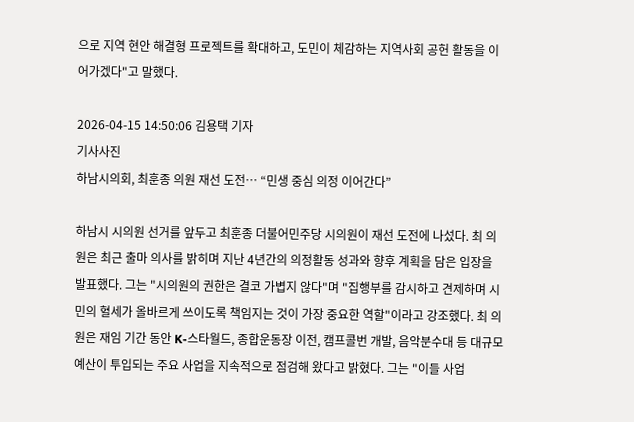으로 지역 현안 해결형 프로젝트를 확대하고, 도민이 체감하는 지역사회 공헌 활동을 이어가겠다"고 말했다.

2026-04-15 14:50:06 김용택 기자
기사사진
하남시의회, 최훈종 의원 재선 도전… “민생 중심 의정 이어간다”

하남시 시의원 선거를 앞두고 최훈종 더불어민주당 시의원이 재선 도전에 나섰다. 최 의원은 최근 출마 의사를 밝히며 지난 4년간의 의정활동 성과와 향후 계획을 담은 입장을 발표했다. 그는 "시의원의 권한은 결코 가볍지 않다"며 "집행부를 감시하고 견제하며 시민의 혈세가 올바르게 쓰이도록 책임지는 것이 가장 중요한 역할"이라고 강조했다. 최 의원은 재임 기간 동안 K-스타월드, 종합운동장 이전, 캠프콜번 개발, 음악분수대 등 대규모 예산이 투입되는 주요 사업을 지속적으로 점검해 왔다고 밝혔다. 그는 "이들 사업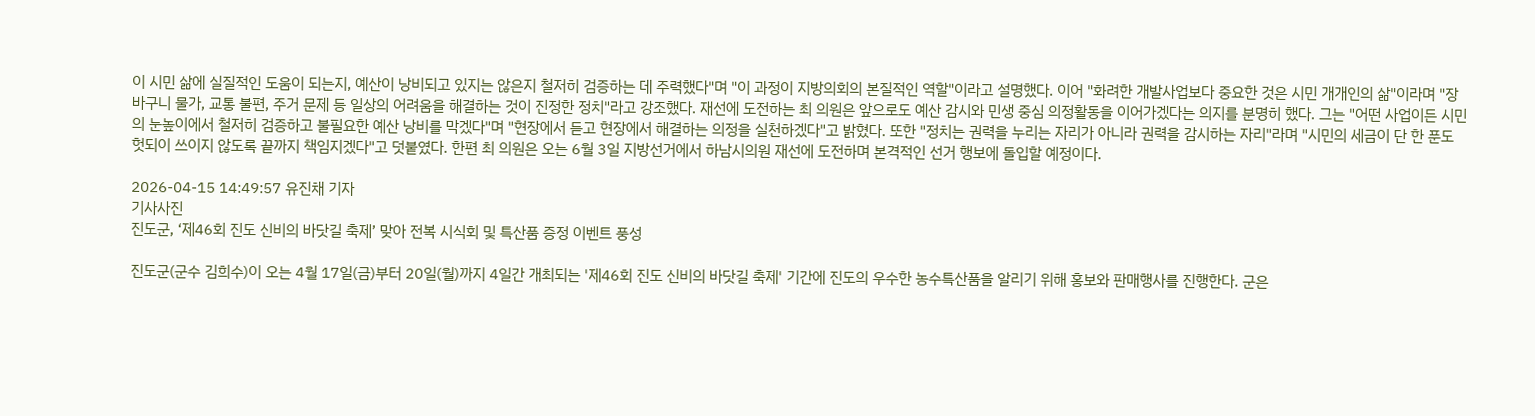이 시민 삶에 실질적인 도움이 되는지, 예산이 낭비되고 있지는 않은지 철저히 검증하는 데 주력했다"며 "이 과정이 지방의회의 본질적인 역할"이라고 설명했다. 이어 "화려한 개발사업보다 중요한 것은 시민 개개인의 삶"이라며 "장바구니 물가, 교통 불편, 주거 문제 등 일상의 어려움을 해결하는 것이 진정한 정치"라고 강조했다. 재선에 도전하는 최 의원은 앞으로도 예산 감시와 민생 중심 의정활동을 이어가겠다는 의지를 분명히 했다. 그는 "어떤 사업이든 시민의 눈높이에서 철저히 검증하고 불필요한 예산 낭비를 막겠다"며 "현장에서 듣고 현장에서 해결하는 의정을 실천하겠다"고 밝혔다. 또한 "정치는 권력을 누리는 자리가 아니라 권력을 감시하는 자리"라며 "시민의 세금이 단 한 푼도 헛되이 쓰이지 않도록 끝까지 책임지겠다"고 덧붙였다. 한편 최 의원은 오는 6월 3일 지방선거에서 하남시의원 재선에 도전하며 본격적인 선거 행보에 돌입할 예정이다.

2026-04-15 14:49:57 유진채 기자
기사사진
진도군, ‘제46회 진도 신비의 바닷길 축제’ 맞아 전복 시식회 및 특산품 증정 이벤트 풍성

진도군(군수 김희수)이 오는 4월 17일(금)부터 20일(월)까지 4일간 개최되는 '제46회 진도 신비의 바닷길 축제' 기간에 진도의 우수한 농수특산품을 알리기 위해 홍보와 판매행사를 진행한다. 군은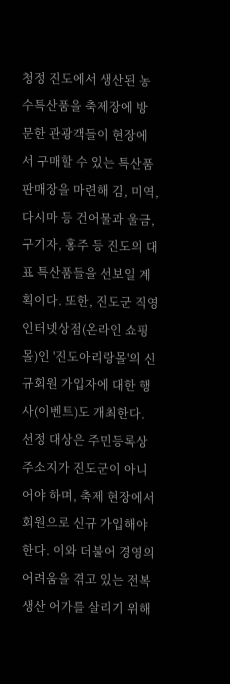청정 진도에서 생산된 농수특산품을 축제장에 방문한 관광객들이 현장에서 구매할 수 있는 특산품 판매장을 마련해 김, 미역, 다시마 등 건어물과 울금, 구기자, 홍주 등 진도의 대표 특산품들을 선보일 계획이다. 또한, 진도군 직영 인터넷상점(온라인 쇼핑몰)인 '진도아리랑몰'의 신규회원 가입자에 대한 행사(이벤트)도 개최한다. 선정 대상은 주민등록상 주소지가 진도군이 아니어야 하며, 축제 현장에서 회원으로 신규 가입해야 한다. 이와 더불어 경영의 어려움을 겪고 있는 전복생산 어가를 살리기 위해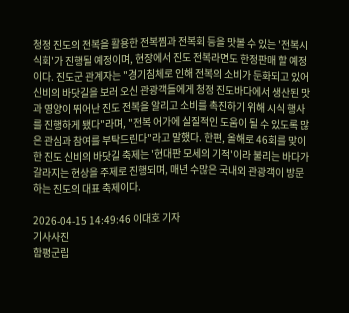청정 진도의 전복을 활용한 전복찜과 전복회 등을 맛볼 수 있는 '전복시식회'가 진행될 예정이며, 현장에서 진도 전복라면도 한정판매 할 예정이다. 진도군 관계자는 "경기침체로 인해 전복의 소비가 둔화되고 있어 신비의 바닷길을 보러 오신 관광객들에게 청정 진도바다에서 생산된 맛과 영양이 뛰어난 진도 전복을 알리고 소비를 촉진하기 위해 시식 행사를 진행하게 됐다"라며, "전복 어가에 실질적인 도움이 될 수 있도록 많은 관심과 참여를 부탁드린다"라고 말했다. 한편, 올해로 46회를 맞이한 진도 신비의 바닷길 축제는 '현대판 모세의 기적'이라 불리는 바다가 갈라지는 현상을 주제로 진행되며, 매년 수많은 국내외 관광객이 방문하는 진도의 대표 축제이다.

2026-04-15 14:49:46 이대호 기자
기사사진
함평군립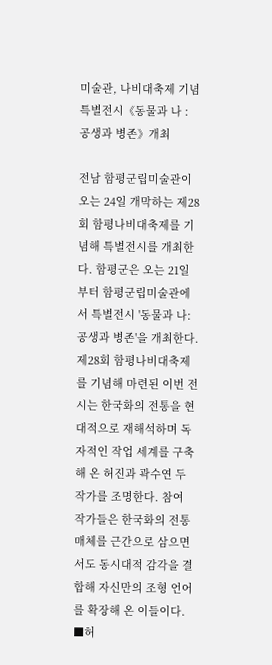미술관, 나비대축제 기념 특별전시《동물과 나 : 공생과 병존》개최

전남 함평군립미술관이 오는 24일 개막하는 제28회 함평나비대축제를 기념해 특별전시를 개최한다. 함평군은 오는 21일부터 함평군립미술관에서 특별전시 '동물과 나: 공생과 병존'을 개최한다. 제28회 함평나비대축제를 기념해 마련된 이번 전시는 한국화의 전통을 현대적으로 재해석하며 독자적인 작업 세계를 구축해 온 허진과 곽수연 두 작가를 조명한다. 참여 작가들은 한국화의 전통 매체를 근간으로 삼으면서도 동시대적 감각을 결합해 자신만의 조형 언어를 확장해 온 이들이다. ■허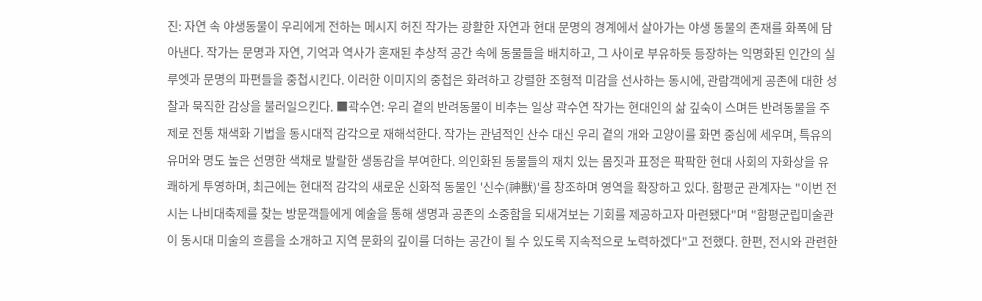진: 자연 속 야생동물이 우리에게 전하는 메시지 허진 작가는 광활한 자연과 현대 문명의 경계에서 살아가는 야생 동물의 존재를 화폭에 담아낸다. 작가는 문명과 자연, 기억과 역사가 혼재된 추상적 공간 속에 동물들을 배치하고, 그 사이로 부유하듯 등장하는 익명화된 인간의 실루엣과 문명의 파편들을 중첩시킨다. 이러한 이미지의 중첩은 화려하고 강렬한 조형적 미감을 선사하는 동시에, 관람객에게 공존에 대한 성찰과 묵직한 감상을 불러일으킨다. ■곽수연: 우리 곁의 반려동물이 비추는 일상 곽수연 작가는 현대인의 삶 깊숙이 스며든 반려동물을 주제로 전통 채색화 기법을 동시대적 감각으로 재해석한다. 작가는 관념적인 산수 대신 우리 곁의 개와 고양이를 화면 중심에 세우며, 특유의 유머와 명도 높은 선명한 색채로 발랄한 생동감을 부여한다. 의인화된 동물들의 재치 있는 몸짓과 표정은 팍팍한 현대 사회의 자화상을 유쾌하게 투영하며, 최근에는 현대적 감각의 새로운 신화적 동물인 '신수(神獸)'를 창조하며 영역을 확장하고 있다. 함평군 관계자는 "이번 전시는 나비대축제를 찾는 방문객들에게 예술을 통해 생명과 공존의 소중함을 되새겨보는 기회를 제공하고자 마련됐다"며 "함평군립미술관이 동시대 미술의 흐름을 소개하고 지역 문화의 깊이를 더하는 공간이 될 수 있도록 지속적으로 노력하겠다"고 전했다. 한편, 전시와 관련한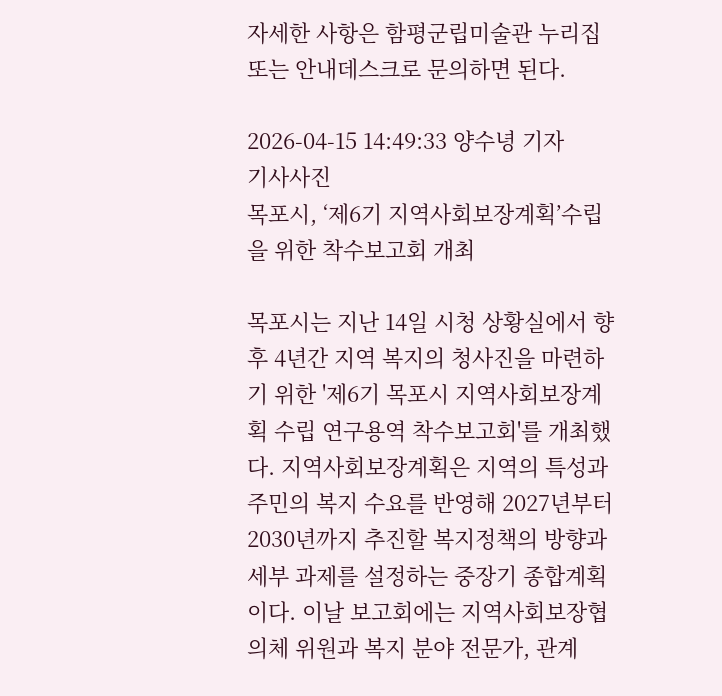자세한 사항은 함평군립미술관 누리집 또는 안내데스크로 문의하면 된다.

2026-04-15 14:49:33 양수녕 기자
기사사진
목포시, ‘제6기 지역사회보장계획’수립을 위한 착수보고회 개최

목포시는 지난 14일 시청 상황실에서 향후 4년간 지역 복지의 청사진을 마련하기 위한 '제6기 목포시 지역사회보장계획 수립 연구용역 착수보고회'를 개최했다. 지역사회보장계획은 지역의 특성과 주민의 복지 수요를 반영해 2027년부터 2030년까지 추진할 복지정책의 방향과 세부 과제를 설정하는 중장기 종합계획이다. 이날 보고회에는 지역사회보장협의체 위원과 복지 분야 전문가, 관계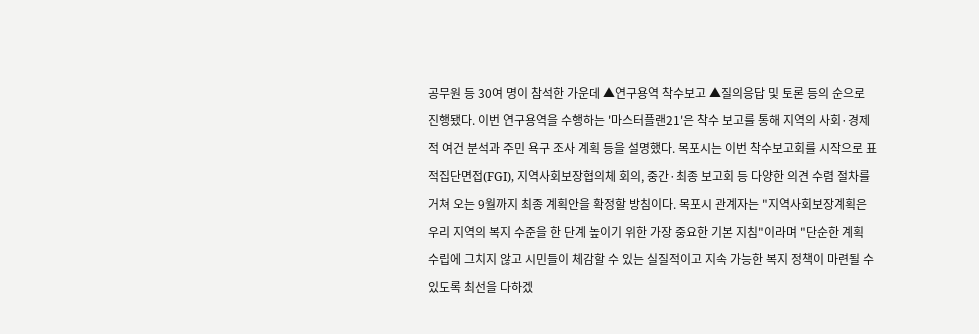공무원 등 30여 명이 참석한 가운데 ▲연구용역 착수보고 ▲질의응답 및 토론 등의 순으로 진행됐다. 이번 연구용역을 수행하는 '마스터플랜21'은 착수 보고를 통해 지역의 사회·경제적 여건 분석과 주민 욕구 조사 계획 등을 설명했다. 목포시는 이번 착수보고회를 시작으로 표적집단면접(FGI), 지역사회보장협의체 회의, 중간·최종 보고회 등 다양한 의견 수렴 절차를 거쳐 오는 9월까지 최종 계획안을 확정할 방침이다. 목포시 관계자는 "지역사회보장계획은 우리 지역의 복지 수준을 한 단계 높이기 위한 가장 중요한 기본 지침"이라며 "단순한 계획 수립에 그치지 않고 시민들이 체감할 수 있는 실질적이고 지속 가능한 복지 정책이 마련될 수 있도록 최선을 다하겠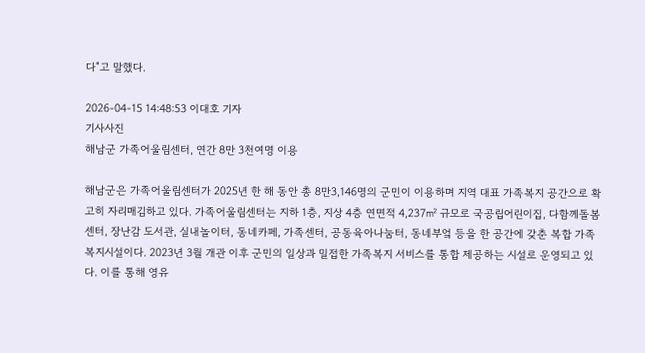다"고 말했다.

2026-04-15 14:48:53 이대호 기자
기사사진
해남군 가족어울림센터, 연간 8만 3천여명 이용

해남군은 가족어울림센터가 2025년 한 해 동안 총 8만3,146명의 군민이 이용하며 지역 대표 가족복지 공간으로 확고히 자리매김하고 있다. 가족어울림센터는 지하 1층, 지상 4층 연면적 4,237㎡ 규모로 국공립어린이집, 다함께돌봄센터, 장난감 도서관, 실내놀이터, 동네카페, 가족센터, 공동육아나눔터, 동네부엌 등을 한 공간에 갖춘 복합 가족복지시설이다. 2023년 3월 개관 이후 군민의 일상과 밀접한 가족복지 서비스를 통합 제공하는 시설로 운영되고 있다. 이를 통해 영유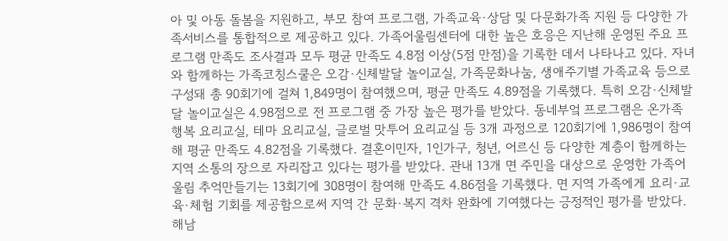아 및 아동 돌봄을 지원하고, 부모 참여 프로그램, 가족교육·상담 및 다문화가족 지원 등 다양한 가족서비스를 통합적으로 제공하고 있다. 가족어울림센터에 대한 높은 호응은 지난해 운영된 주요 프로그램 만족도 조사결과 모두 평균 만족도 4.8점 이상(5점 만점)을 기록한 데서 나타나고 있다. 자녀와 함께하는 가족코칭스쿨은 오감·신체발달 놀이교실, 가족문화나눔, 생애주기별 가족교육 등으로 구성돼 총 90회기에 걸쳐 1,849명이 참여했으며, 평균 만족도 4.89점을 기록했다. 특히 오감·신체발달 놀이교실은 4.98점으로 전 프로그램 중 가장 높은 평가를 받았다. 동네부엌 프로그램은 온가족 행복 요리교실, 테마 요리교실, 글로벌 맛투어 요리교실 등 3개 과정으로 120회기에 1,986명이 참여해 평균 만족도 4.82점을 기록했다. 결혼이민자, 1인가구, 청년, 어르신 등 다양한 계층이 함께하는 지역 소통의 장으로 자리잡고 있다는 평가를 받았다. 관내 13개 면 주민을 대상으로 운영한 가족어울림 추억만들기는 13회기에 308명이 참여해 만족도 4.86점을 기록했다. 면 지역 가족에게 요리·교육·체험 기회를 제공함으로써 지역 간 문화·복지 격차 완화에 기여했다는 긍정적인 평가를 받았다. 해남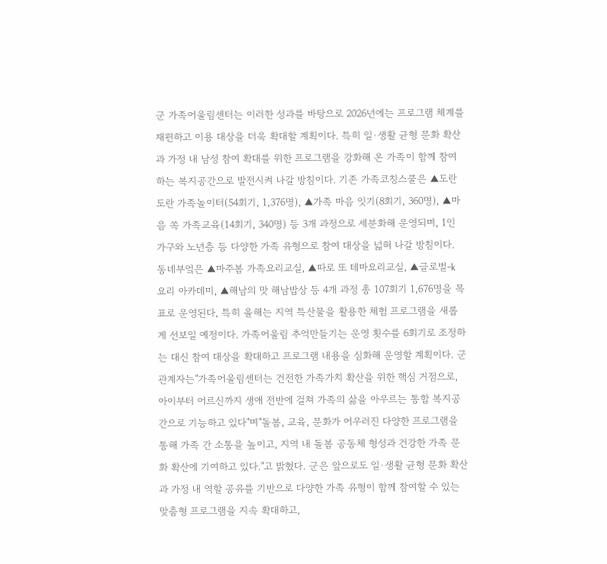군 가족어울림센터는 이러한 성과를 바탕으로 2026년에는 프로그램 체계를 재편하고 이용 대상을 더욱 확대할 계획이다. 특히 일·생활 균형 문화 확산과 가정 내 남성 참여 확대를 위한 프로그램을 강화해 온 가족이 함께 참여하는 복지공간으로 발전시켜 나갈 방침이다. 기존 가족코칭스쿨은 ▲도란도란 가족놀이터(54회기, 1,376명), ▲가족 마음 잇기(8회기, 360명), ▲마음 쏙 가족교육(14회기, 340명) 등 3개 과정으로 세분화해 운영되며, 1인 가구와 노년층 등 다양한 가족 유형으로 참여 대상을 넓혀 나갈 방침이다. 동네부엌은 ▲마주봄 가족요리교실, ▲따로 또 테마요리교실, ▲글로벌-k 요리 아카데미, ▲해남의 맛 해남밥상 등 4개 과정 총 107회기 1,676명을 목표로 운영된다, 특히 올해는 지역 특산물을 활용한 체험 프로그램을 새롭게 선보일 예정이다. 가족어울림 추억만들기는 운영 횟수를 6회기로 조정하는 대신 참여 대상을 확대하고 프로그램 내용을 심화해 운영할 계획이다. 군 관계자는"가족어울림센터는 건전한 가족가치 확산을 위한 핵심 거점으로, 아이부터 어르신까지 생애 전반에 걸쳐 가족의 삶을 아우르는 통합 복지공간으로 기능하고 있다"며"돌봄, 교육, 문화가 어우러진 다양한 프로그램을 통해 가족 간 소통을 높이고, 지역 내 돌봄 공동체 형성과 건강한 가족 문화 확산에 기여하고 있다."고 밝혔다. 군은 앞으로도 일·생활 균형 문화 확산과 가정 내 역할 공유를 기반으로 다양한 가족 유형이 함께 참여할 수 있는 맞춤형 프로그램을 지속 확대하고,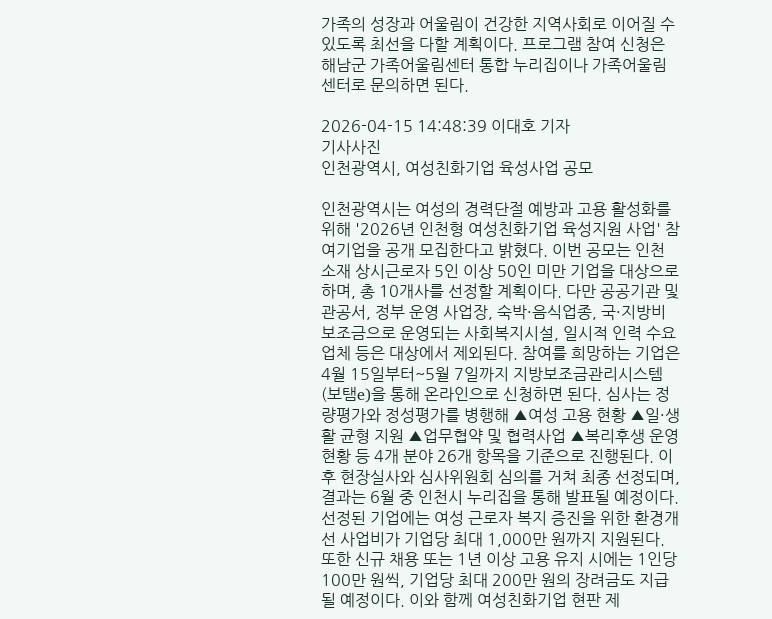가족의 성장과 어울림이 건강한 지역사회로 이어질 수 있도록 최선을 다할 계획이다. 프로그램 참여 신청은 해남군 가족어울림센터 통합 누리집이나 가족어울림센터로 문의하면 된다.

2026-04-15 14:48:39 이대호 기자
기사사진
인천광역시, 여성친화기업 육성사업 공모

인천광역시는 여성의 경력단절 예방과 고용 활성화를 위해 '2026년 인천형 여성친화기업 육성지원 사업' 참여기업을 공개 모집한다고 밝혔다. 이번 공모는 인천 소재 상시근로자 5인 이상 50인 미만 기업을 대상으로 하며, 총 10개사를 선정할 계획이다. 다만 공공기관 및 관공서, 정부 운영 사업장, 숙박·음식업종, 국·지방비 보조금으로 운영되는 사회복지시설, 일시적 인력 수요 업체 등은 대상에서 제외된다. 참여를 희망하는 기업은 4월 15일부터~5월 7일까지 지방보조금관리시스템(보탬e)을 통해 온라인으로 신청하면 된다. 심사는 정량평가와 정성평가를 병행해 ▲여성 고용 현황 ▲일·생활 균형 지원 ▲업무협약 및 협력사업 ▲복리후생 운영 현황 등 4개 분야 26개 항목을 기준으로 진행된다. 이후 현장실사와 심사위원회 심의를 거쳐 최종 선정되며, 결과는 6월 중 인천시 누리집을 통해 발표될 예정이다. 선정된 기업에는 여성 근로자 복지 증진을 위한 환경개선 사업비가 기업당 최대 1,000만 원까지 지원된다. 또한 신규 채용 또는 1년 이상 고용 유지 시에는 1인당 100만 원씩, 기업당 최대 200만 원의 장려금도 지급될 예정이다. 이와 함께 여성친화기업 현판 제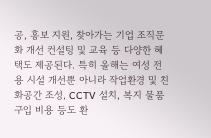공, 홍보 지원, 찾아가는 기업 조직문화 개선 컨설팅 및 교육 등 다양한 혜택도 제공된다. 특히 올해는 여성 전용 시설 개선뿐 아니라 작업환경 및 친화공간 조성, CCTV 설치, 복지 물품 구입 비용 등도 환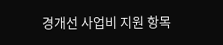경개선 사업비 지원 항목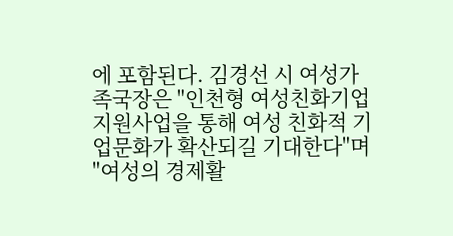에 포함된다. 김경선 시 여성가족국장은 "인천형 여성친화기업 지원사업을 통해 여성 친화적 기업문화가 확산되길 기대한다"며 "여성의 경제활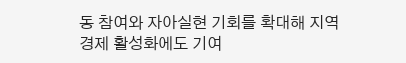동 참여와 자아실현 기회를 확대해 지역경제 활성화에도 기여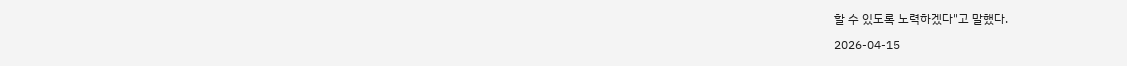할 수 있도록 노력하겠다"고 말했다.

2026-04-15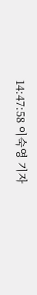14:47:58 이숙영 기자